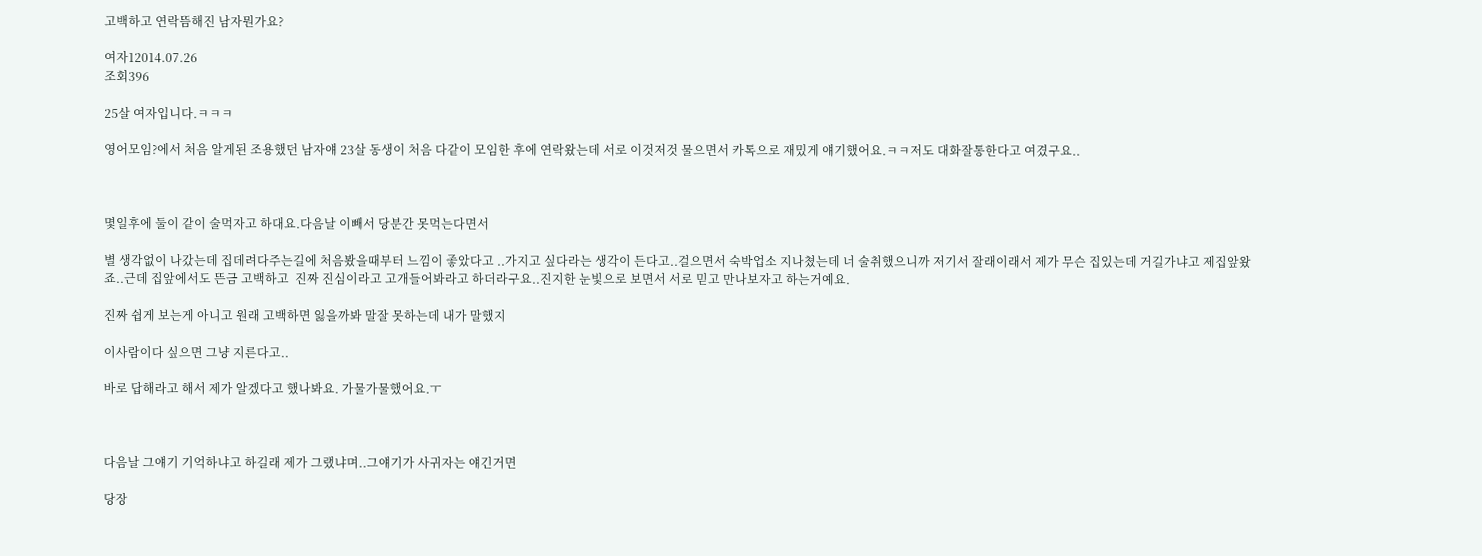고백하고 연락뜸해진 남자뭔가요?

여자12014.07.26
조회396

25살 여자입니다.ㅋㅋㅋ

영어모임?에서 처음 알게된 조용했던 남자얘 23살 동생이 처음 다같이 모임한 후에 연락왔는데 서로 이것저것 물으면서 카톡으로 재밌게 얘기했어요.ㅋㅋ저도 대화잘통한다고 여겼구요..



몇일후에 둘이 같이 술먹자고 하대요.다음날 이빼서 당분간 못먹는다면서

별 생각없이 나갔는데 집데려다주는길에 처음봤을때부터 느낌이 좋았다고 ..가지고 싶다라는 생각이 든다고..걸으면서 숙박업소 지나쳤는데 너 술취했으니까 저기서 잘래이래서 제가 무슨 집있는데 거길가냐고 제집앞왔죠..근데 집앞에서도 뜬금 고백하고  진짜 진심이라고 고개들어봐라고 하더라구요..진지한 눈빛으로 보면서 서로 믿고 만나보자고 하는거예요.

진짜 쉽게 보는게 아니고 원래 고백하면 잃을까봐 말잘 못하는데 내가 말했지

이사람이다 싶으면 그냥 지른다고..

바로 답해라고 해서 제가 알겠다고 했나봐요. 가물가물했어요.ㅜ



다음날 그얘기 기억하냐고 하길래 제가 그랬냐며..그얘기가 사귀자는 얘긴거면

당장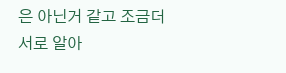은 아닌거 같고 조금더 서로 알아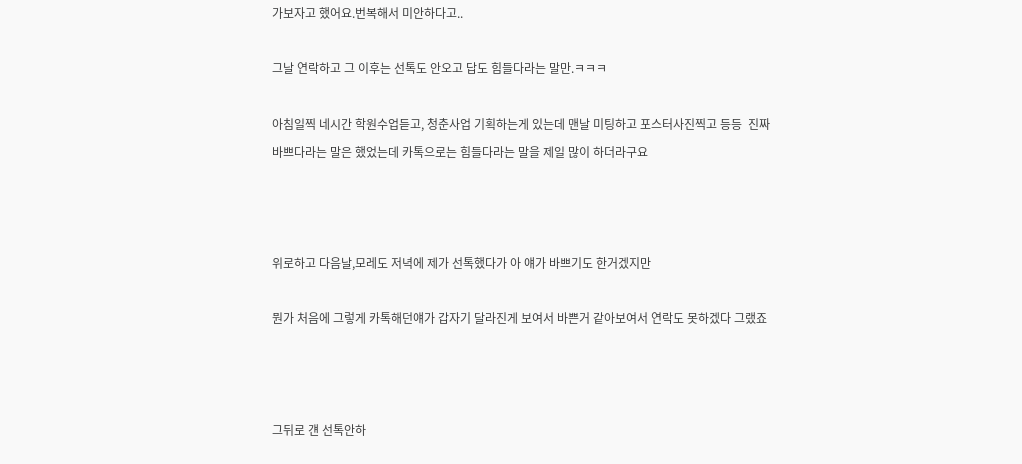가보자고 했어요.번복해서 미안하다고..

그날 연락하고 그 이후는 선톡도 안오고 답도 힘들다라는 말만.ㅋㅋㅋ

아침일찍 네시간 학원수업듣고, 청춘사업 기획하는게 있는데 맨날 미팅하고 포스터사진찍고 등등  진짜 바쁘다라는 말은 했었는데 카톡으로는 힘들다라는 말을 제일 많이 하더라구요



위로하고 다음날,모레도 저녁에 제가 선톡했다가 아 얘가 바쁘기도 한거겠지만

뭔가 처음에 그렇게 카톡해던얘가 갑자기 달라진게 보여서 바쁜거 같아보여서 연락도 못하겠다 그랬죠



그뒤로 걘 선톡안하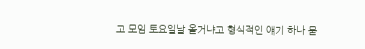고 모임 토요일날 올거냐고 형식적인 얘기 하나 묻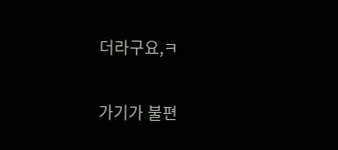더라구요,ㅋ

가기가 불편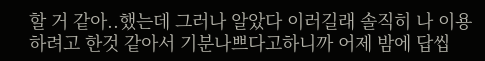할 거 같아..했는데 그러나 알았다 이러길래 솔직히 나 이용하려고 한것 같아서 기분나쁘다고하니까 어제 밤에 답씹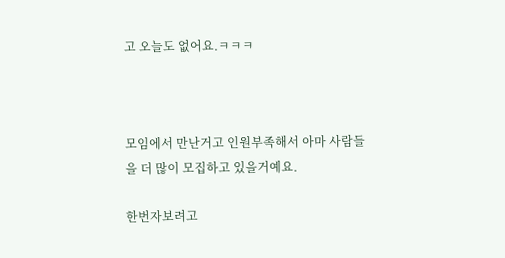고 오늘도 없어요.ㅋㅋㅋ



모임에서 만난거고 인원부족해서 아마 사람들을 더 많이 모집하고 있을거예요.

한번자보려고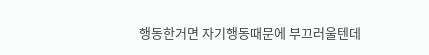행동한거면 자기행동때문에 부끄러울텐데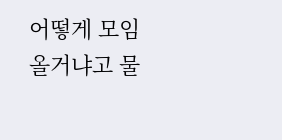어떻게 모임올거냐고 물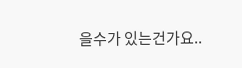을수가 있는건가요..